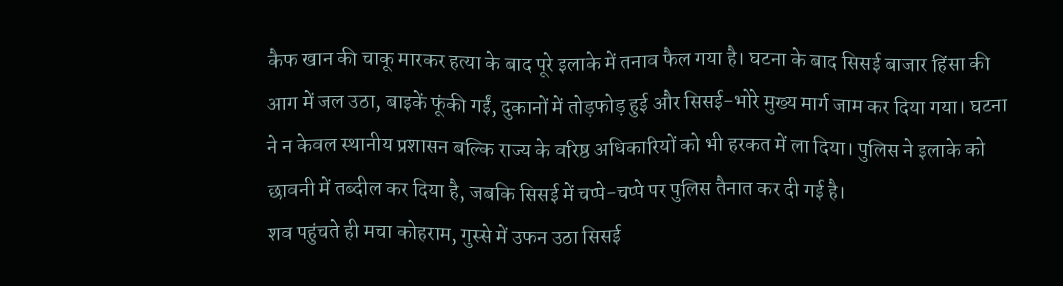कैफ खान की चाकू मारकर हत्या के बाद पूरे इलाके में तनाव फैल गया है। घटना के बाद सिसई बाजार हिंसा की आग में जल उठा, बाइकें फूंकी गईं, दुकानों में तोड़फोड़ हुई और सिसई-भोरे मुख्य मार्ग जाम कर दिया गया। घटना ने न केवल स्थानीय प्रशासन बल्कि राज्य के वरिष्ठ अधिकारियों को भी हरकत में ला दिया। पुलिस ने इलाके को छावनी में तब्दील कर दिया है, जबकि सिसई में चप्पे-चप्पे पर पुलिस तैनात कर दी गई है।
शव पहुंचते ही मचा कोहराम, गुस्से में उफन उठा सिसई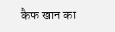कैफ खान का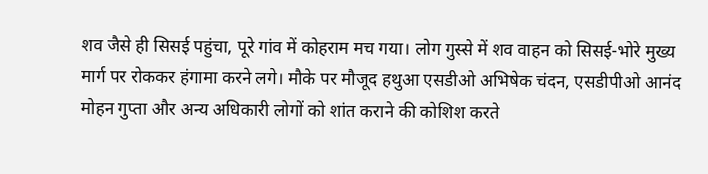शव जैसे ही सिसई पहुंचा, पूरे गांव में कोहराम मच गया। लोग गुस्से में शव वाहन को सिसई-भोरे मुख्य मार्ग पर रोककर हंगामा करने लगे। मौके पर मौजूद हथुआ एसडीओ अभिषेक चंदन, एसडीपीओ आनंद मोहन गुप्ता और अन्य अधिकारी लोगों को शांत कराने की कोशिश करते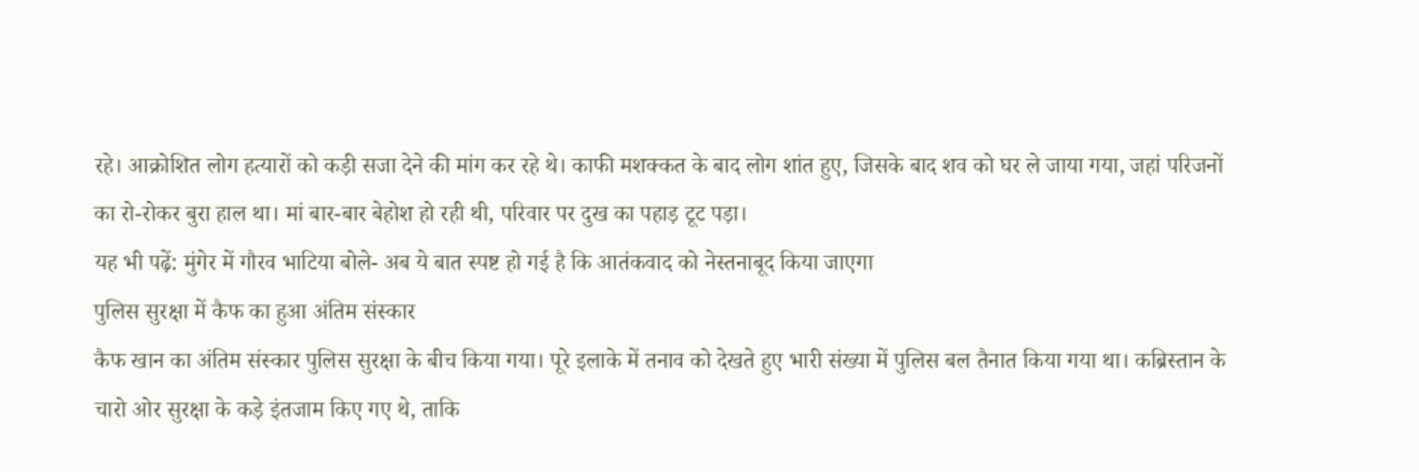रहे। आक्रोशित लोग हत्यारों को कड़ी सजा देने की मांग कर रहे थे। काफी मशक्कत के बाद लोग शांत हुए, जिसके बाद शव को घर ले जाया गया, जहां परिजनों का रो-रोकर बुरा हाल था। मां बार-बार बेहोश हो रही थी, परिवार पर दुख का पहाड़ टूट पड़ा।
यह भी पढ़ें: मुंगेर में गौरव भाटिया बोले- अब ये बात स्पष्ट हो गई है कि आतंकवाद को नेस्तनाबूद किया जाएगा
पुलिस सुरक्षा में कैफ का हुआ अंतिम संस्कार
कैफ खान का अंतिम संस्कार पुलिस सुरक्षा के बीच किया गया। पूरे इलाके में तनाव को देखते हुए भारी संख्या में पुलिस बल तैनात किया गया था। कब्रिस्तान के चारो ओर सुरक्षा के कड़े इंतजाम किए गए थे, ताकि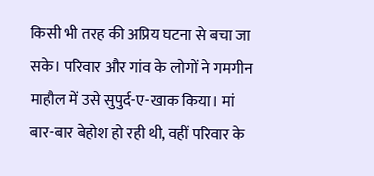किसी भी तरह की अप्रिय घटना से बचा जा सके। परिवार और गांव के लोगों ने गमगीन माहौल में उसे सुपुर्द-ए-खाक किया। मां बार-बार बेहोश हो रही थी, वहीं परिवार के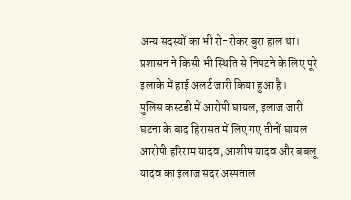अन्य सदस्यों का भी रो-रोकर बुरा हाल था। प्रशासन ने किसी भी स्थिति से निपटने के लिए पूरे इलाके में हाई अलर्ट जारी किया हुआ है।
पुलिस कस्टडी में आरोपी घायल, इलाज जारी
घटना के बाद हिरासत में लिए गए तीनों घायल आरोपी हरिराम यादव, आशीष यादव और बबलू यादव का इलाज सदर अस्पताल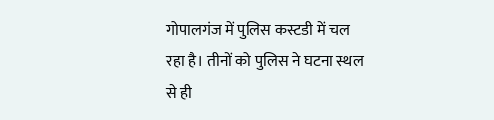गोपालगंज में पुलिस कस्टडी में चल रहा है। तीनों को पुलिस ने घटना स्थल से ही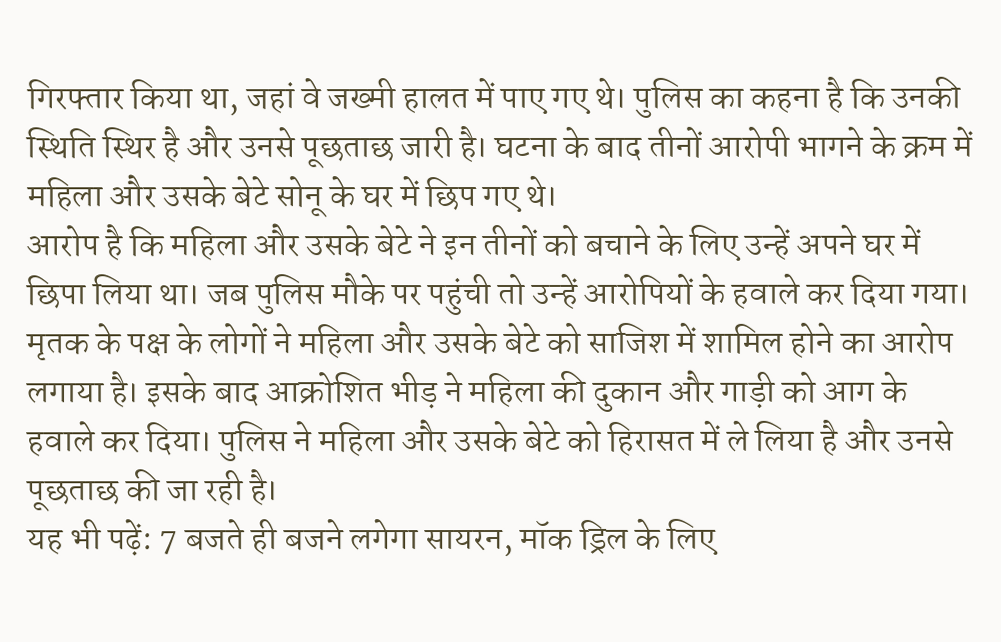गिरफ्तार किया था, जहां वे जख्मी हालत में पाए गए थे। पुलिस का कहना है कि उनकी स्थिति स्थिर है और उनसे पूछताछ जारी है। घटना के बाद तीनों आरोपी भागने के क्रम में महिला और उसके बेटे सोनू के घर में छिप गए थे।
आरोप है कि महिला और उसके बेटे ने इन तीनों को बचाने के लिए उन्हें अपने घर में छिपा लिया था। जब पुलिस मौके पर पहुंची तो उन्हें आरोपियों के हवाले कर दिया गया। मृतक के पक्ष के लोगों ने महिला और उसके बेटे को साजिश में शामिल होने का आरोप लगाया है। इसके बाद आक्रोशित भीड़ ने महिला की दुकान और गाड़ी को आग के हवाले कर दिया। पुलिस ने महिला और उसके बेटे को हिरासत में ले लिया है और उनसे पूछताछ की जा रही है।
यह भी पढ़ें: 7 बजते ही बजने लगेगा सायरन, मॉक ड्रिल के लिए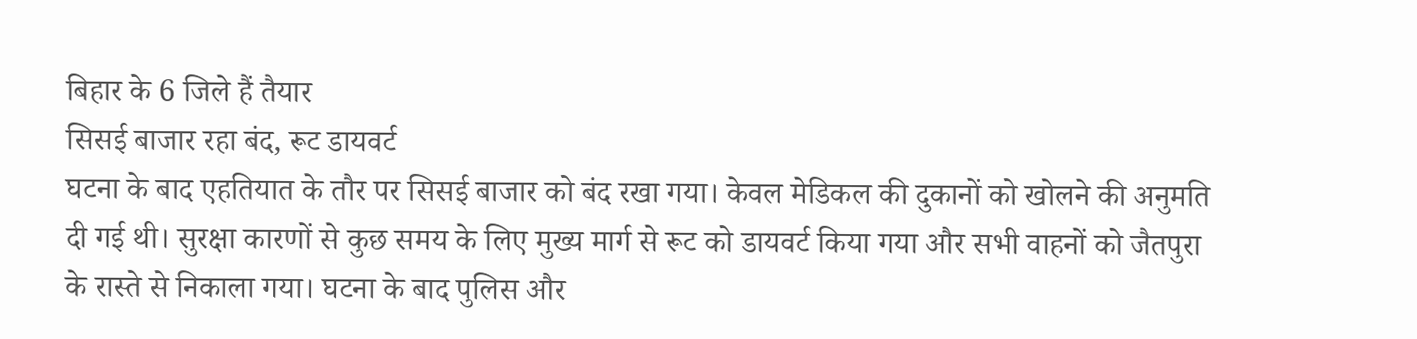बिहार के 6 जिले हैं तैयार
सिसई बाजार रहा बंद, रूट डायवर्ट
घटना के बाद एहतियात के तौर पर सिसई बाजार को बंद रखा गया। केवल मेडिकल की दुकानों को खोलने की अनुमति दी गई थी। सुरक्षा कारणों से कुछ समय के लिए मुख्य मार्ग से रूट को डायवर्ट किया गया और सभी वाहनों को जैतपुरा के रास्ते से निकाला गया। घटना के बाद पुलिस और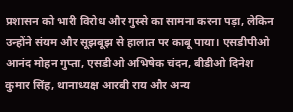प्रशासन को भारी विरोध और गुस्से का सामना करना पड़ा, लेकिन उन्होंने संयम और सूझबूझ से हालात पर काबू पाया। एसडीपीओ आनंद मोहन गुप्ता, एसडीओ अभिषेक चंदन, बीडीओ दिनेश कुमार सिंह, थानाध्यक्ष आरबी राय और अन्य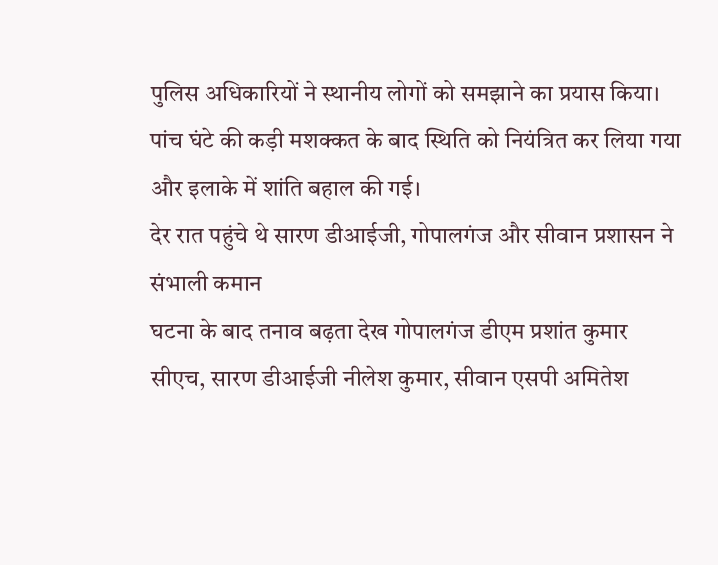पुलिस अधिकारियों ने स्थानीय लोगों को समझाने का प्रयास किया। पांच घंटे की कड़ी मशक्कत के बाद स्थिति को नियंत्रित कर लिया गया और इलाके में शांति बहाल की गई।
देर रात पहुंचे थे सारण डीआईजी, गोपालगंज और सीवान प्रशासन ने संभाली कमान
घटना के बाद तनाव बढ़ता देख गोपालगंज डीएम प्रशांत कुमार सीएच, सारण डीआईजी नीलेश कुमार, सीवान एसपी अमितेश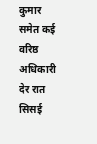कुमार समेत कई वरिष्ठ अधिकारी देर रात सिसई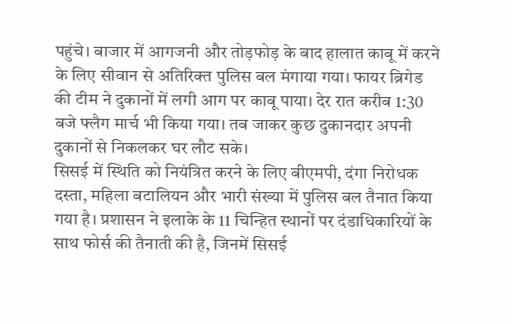पहुंचे। बाजार में आगजनी और तोड़फोड़ के बाद हालात काबू में करने के लिए सीवान से अतिरिक्त पुलिस बल मंगाया गया। फायर ब्रिगेड की टीम ने दुकानों में लगी आग पर काबू पाया। देर रात करीब 1:30 बजे फ्लैग मार्च भी किया गया। तब जाकर कुछ दुकानदार अपनी दुकानों से निकलकर घर लौट सके।
सिसई में स्थिति को नियंत्रित करने के लिए बीएमपी, दंगा निरोधक दस्ता, महिला बटालियन और भारी संख्या में पुलिस बल तैनात किया गया है। प्रशासन ने इलाके के 11 चिन्हित स्थानों पर दंडाधिकारियों के साथ फोर्स की तैनाती की है, जिनमें सिसई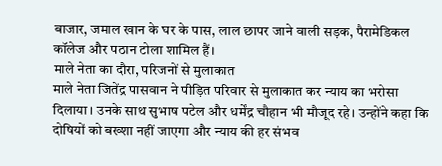बाजार, जमाल खान के घर के पास, लाल छापर जाने वाली सड़क, पैरामेडिकल कॉलेज और पठान टोला शामिल हैं।
माले नेता का दौरा, परिजनों से मुलाकात
माले नेता जितेंद्र पासवान ने पीड़ित परिवार से मुलाकात कर न्याय का भरोसा दिलाया। उनके साथ सुभाष पटेल और धर्मेंद्र चौहान भी मौजूद रहे। उन्होंने कहा कि दोषियों को बख्शा नहीं जाएगा और न्याय की हर संभव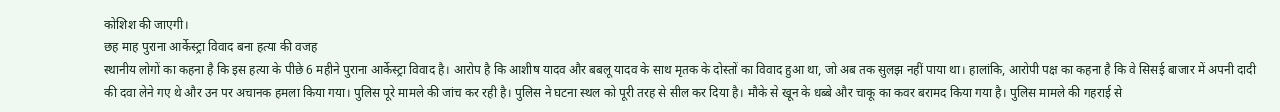कोशिश की जाएगी।
छह माह पुराना आर्केस्ट्रा विवाद बना हत्या की वजह
स्थानीय लोगों का कहना है कि इस हत्या के पीछे 6 महीने पुराना आर्केस्ट्रा विवाद है। आरोप है कि आशीष यादव और बबलू यादव के साथ मृतक के दोस्तों का विवाद हुआ था, जो अब तक सुलझ नहीं पाया था। हालांकि, आरोपी पक्ष का कहना है कि वे सिसई बाजार में अपनी दादी की दवा लेने गए थे और उन पर अचानक हमला किया गया। पुलिस पूरे मामले की जांच कर रही है। पुलिस ने घटना स्थल को पूरी तरह से सील कर दिया है। मौके से खून के धब्बे और चाकू का कवर बरामद किया गया है। पुलिस मामले की गहराई से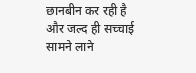छानबीन कर रही है और जल्द ही सच्चाई सामने लाने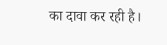का दावा कर रही है।